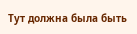Тут должна была быть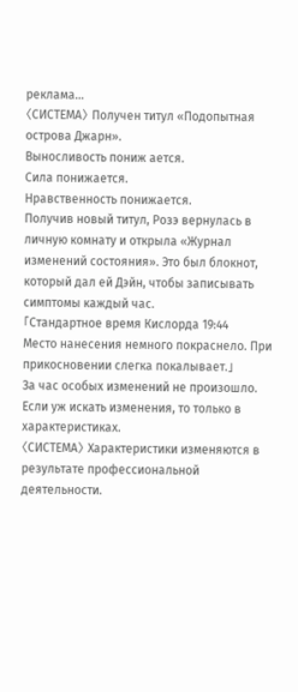реклама...
〈СИСТЕМА〉 Получен титул «Подопытная острова Джарн».
Выносливость пониж ается.
Сила понижается.
Нравственность понижается.
Получив новый титул, Розэ вернулась в личную комнату и открыла «Журнал изменений состояния». Это был блокнот, который дал ей Дэйн, чтобы записывать симптомы каждый час.
「Стандартное время Кислорда 19:44
Место нанесения немного покраснело. При прикосновении слегка покалывает.」
За час особых изменений не произошло. Если уж искать изменения, то только в характеристиках.
〈СИСТЕМА〉 Характеристики изменяются в результате профессиональной деятельности.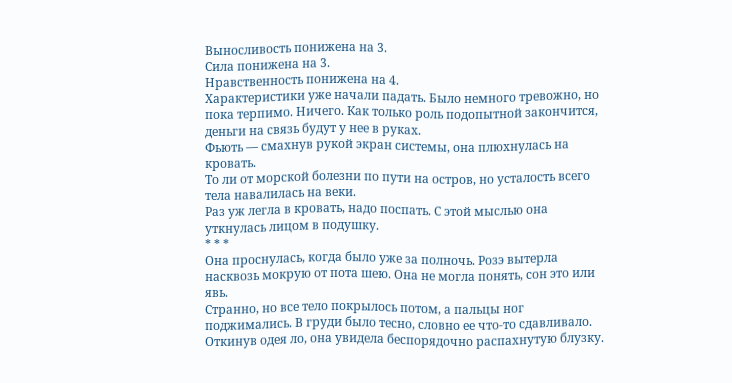Выносливость понижена на 3.
Сила понижена на 3.
Нравственность понижена на 4.
Характеристики уже начали падать. Было немного тревожно, но пока терпимо. Ничего. Как только роль подопытной закончится, деньги на связь будут у нее в руках.
Фьють — смахнув рукой экран системы, она плюхнулась на кровать.
То ли от морской болезни по пути на остров, но усталость всего тела навалилась на веки.
Раз уж легла в кровать, надо поспать. С этой мыслью она уткнулась лицом в подушку.
* * *
Она проснулась, когда было уже за полночь. Розэ вытерла насквозь мокрую от пота шею. Она не могла понять, сон это или явь.
Странно, но все тело покрылось потом, а пальцы ног поджимались. В груди было тесно, словно ее что-то сдавливало.
Откинув одея ло, она увидела беспорядочно распахнутую блузку.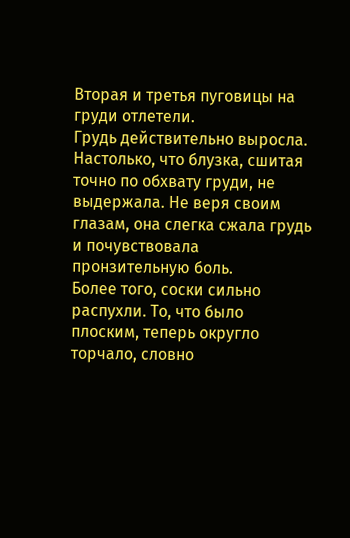Вторая и третья пуговицы на груди отлетели.
Грудь действительно выросла. Настолько, что блузка, сшитая точно по обхвату груди, не выдержала. Не веря своим глазам, она слегка сжала грудь и почувствовала пронзительную боль.
Более того, соски сильно распухли. То, что было плоским, теперь округло торчало, словно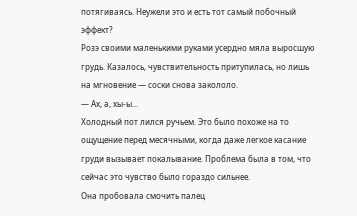потягиваясь. Неужели это и есть тот самый побочный эффект?
Розэ своими маленькими руками усердно мяла выросшую грудь. Казалось, чувствительность притупилась, но лишь на мгновение — соски снова закололо.
— Ах, а, хы-ы...
Холодный пот лился ручьем. Это было похоже на то ощущение перед месячными, когда даже легкое касание груди вызывает покалывание. Проблема была в том, что сейчас это чувство было гораздо сильнее.
Она пробовала смочить палец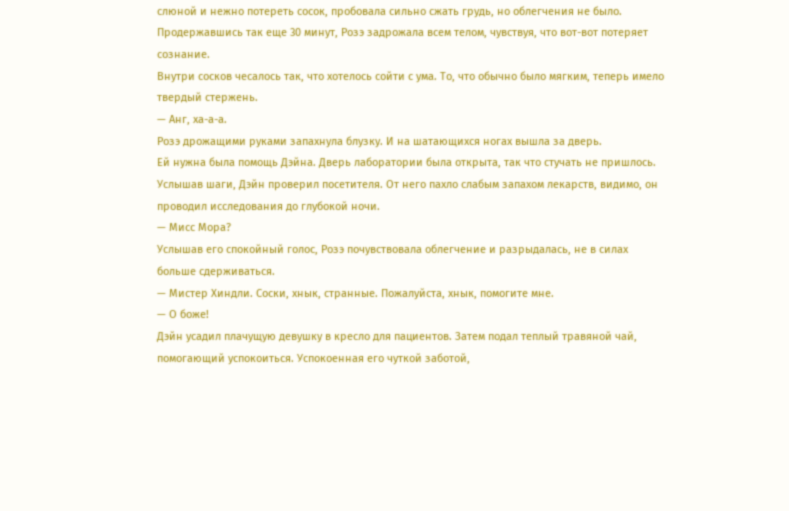слюной и нежно потереть сосок, пробовала сильно сжать грудь, но облегчения не было. Продержавшись так еще 30 минут, Розэ задрожала всем телом, чувствуя, что вот-вот потеряет сознание.
Внутри сосков чесалось так, что хотелось сойти с ума. То, что обычно было мягким, теперь имело твердый стержень.
— Анг, ха-а-а.
Розэ дрожащими руками запахнула блузку. И на шатающихся ногах вышла за дверь.
Ей нужна была помощь Дэйна. Дверь лаборатории была открыта, так что стучать не пришлось.
Услышав шаги, Дэйн проверил посетителя. От него пахло слабым запахом лекарств, видимо, он проводил исследования до глубокой ночи.
— Мисс Мора?
Услышав его спокойный голос, Розэ почувствовала облегчение и разрыдалась, не в силах больше сдерживаться.
— Мистер Хиндли. Соски, хнык, странные. Пожалуйста, хнык, помогите мне.
— О боже!
Дэйн усадил плачущую девушку в кресло для пациентов. Затем подал теплый травяной чай, помогающий успокоиться. Успокоенная его чуткой заботой,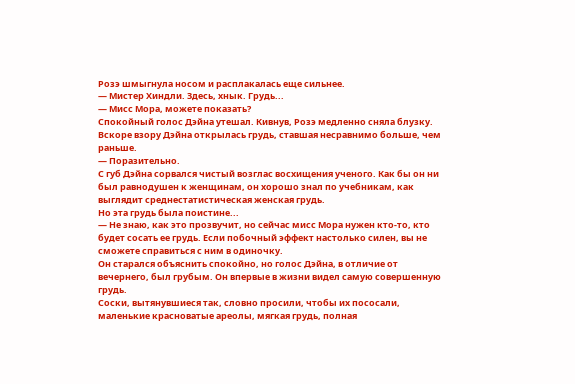Розэ шмыгнула носом и расплакалась еще сильнее.
— Мистер Хиндли. Здесь, хнык. Грудь...
— Мисс Мора, можете показать?
Спокойный голос Дэйна утешал. Кивнув, Розэ медленно сняла блузку.
Вскоре взору Дэйна открылась грудь, ставшая несравнимо больше, чем раньше.
— Поразительно.
С губ Дэйна сорвался чистый возглас восхищения ученого. Как бы он ни был равнодушен к женщинам, он хорошо знал по учебникам, как выглядит среднестатистическая женская грудь.
Но эта грудь была поистине...
— Не знаю, как это прозвучит, но сейчас мисс Мора нужен кто-то, кто будет сосать ее грудь. Если побочный эффект настолько силен, вы не сможете справиться с ним в одиночку.
Он старался объяснить спокойно, но голос Дэйна, в отличие от вечернего, был грубым. Он впервые в жизни видел самую совершенную грудь.
Соски, вытянувшиеся так, словно просили, чтобы их пососали, маленькие красноватые ареолы, мягкая грудь, полная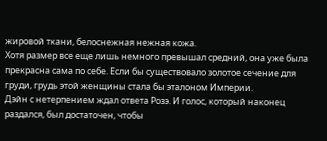жировой ткани, белоснежная нежная кожа.
Хотя размер все еще лишь немного превышал средний, она уже была прекрасна сама по себе. Если бы существовало золотое сечение для груди, грудь этой женщины стала бы эталоном Империи.
Дэйн с нетерпением ждал ответа Розэ. И голос, который наконец раздался, был достаточен, чтобы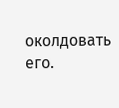околдовать его.